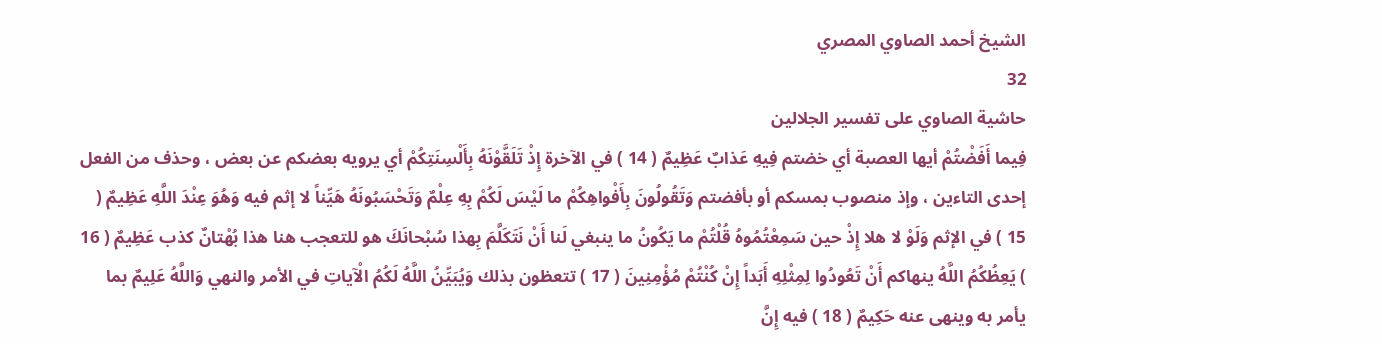الشيخ أحمد الصاوي المصري
32
حاشية الصاوي على تفسير الجلالين
فِيما أَفَضْتُمْ أيها العصبة أي خضتم فِيهِ عَذابٌ عَظِيمٌ ( 14 ) في الآخرة إِذْ تَلَقَّوْنَهُ بِأَلْسِنَتِكُمْ أي يرويه بعضكم عن بعض ، وحذف من الفعل إحدى التاءين ، وإذ منصوب بمسكم أو بأفضتم وَتَقُولُونَ بِأَفْواهِكُمْ ما لَيْسَ لَكُمْ بِهِ عِلْمٌ وَتَحْسَبُونَهُ هَيِّناً لا إثم فيه وَهُوَ عِنْدَ اللَّهِ عَظِيمٌ ( 15 ) في الإثم وَلَوْ لا هلا إِذْ حين سَمِعْتُمُوهُ قُلْتُمْ ما يَكُونُ ما ينبغي لَنا أَنْ نَتَكَلَّمَ بِهذا سُبْحانَكَ هو للتعجب هنا هذا بُهْتانٌ كذب عَظِيمٌ ( 16 ) يَعِظُكُمُ اللَّهُ ينهاكم أَنْ تَعُودُوا لِمِثْلِهِ أَبَداً إِنْ كُنْتُمْ مُؤْمِنِينَ ( 17 ) تتعظون بذلك وَيُبَيِّنُ اللَّهُ لَكُمُ الْآياتِ في الأمر والنهي وَاللَّهُ عَلِيمٌ بما يأمر به وينهى عنه حَكِيمٌ ( 18 ) فيه إِنَّ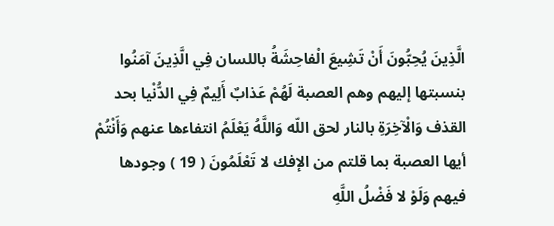الَّذِينَ يُحِبُّونَ أَنْ تَشِيعَ الْفاحِشَةُ باللسان فِي الَّذِينَ آمَنُوا بنسبتها إليهم وهم العصبة لَهُمْ عَذابٌ أَلِيمٌ فِي الدُّنْيا بحد القذف وَالْآخِرَةِ بالنار لحق اللّه وَاللَّهُ يَعْلَمُ انتفاءها عنهم وَأَنْتُمْ أيها العصبة بما قلتم من الإفك لا تَعْلَمُونَ ( 19 ) وجودها فيهم وَلَوْ لا فَضْلُ اللَّهِ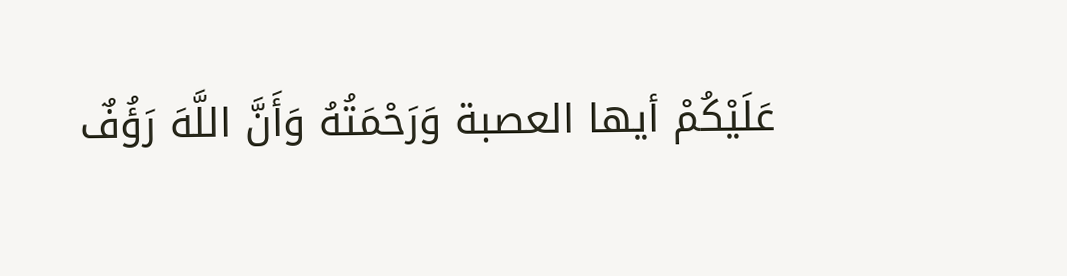عَلَيْكُمْ أيها العصبة وَرَحْمَتُهُ وَأَنَّ اللَّهَ رَؤُفٌ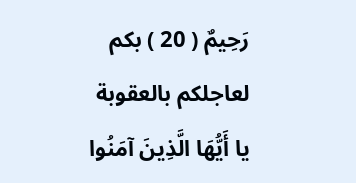رَحِيمٌ ( 20 ) بكم لعاجلكم بالعقوبة يا أَيُّهَا الَّذِينَ آمَنُوا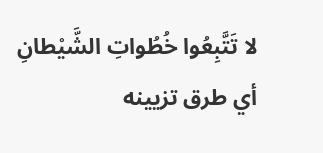لا تَتَّبِعُوا خُطُواتِ الشَّيْطانِ أي طرق تزيينه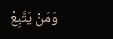وَمَنْ يَتَّبِعْ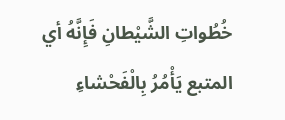خُطُواتِ الشَّيْطانِ فَإِنَّهُ أي المتبع يَأْمُرُ بِالْفَحْشاءِ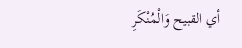أي القبيح وَالْمُنْكَرِ